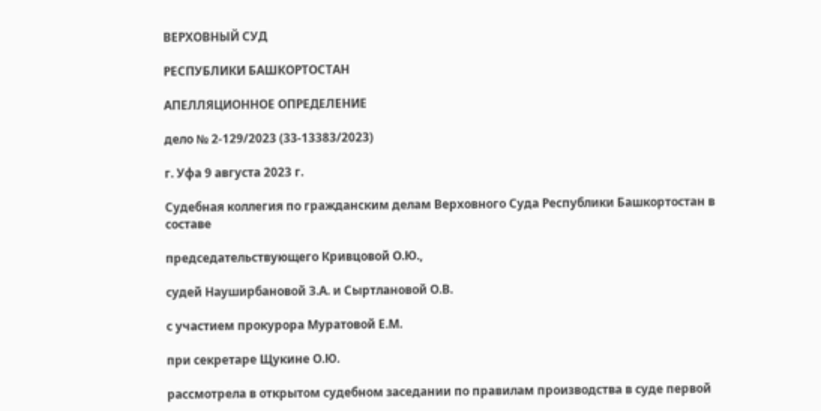ВЕРХОВНЫЙ СУД

РЕСПУБЛИКИ БАШКОРТОСТАН

АПЕЛЛЯЦИОННОЕ ОПРЕДЕЛЕНИЕ

дело № 2-129/2023 (33-13383/2023)

г. Уфа 9 августа 2023 г.

Судебная коллегия по гражданским делам Верховного Суда Республики Башкортостан в составе

председательствующего Кривцовой О.Ю.,

судей Науширбановой З.А. и Сыртлановой О.В.

с участием прокурора Муратовой Е.М.

при секретаре Щукине О.Ю.

рассмотрела в открытом судебном заседании по правилам производства в суде первой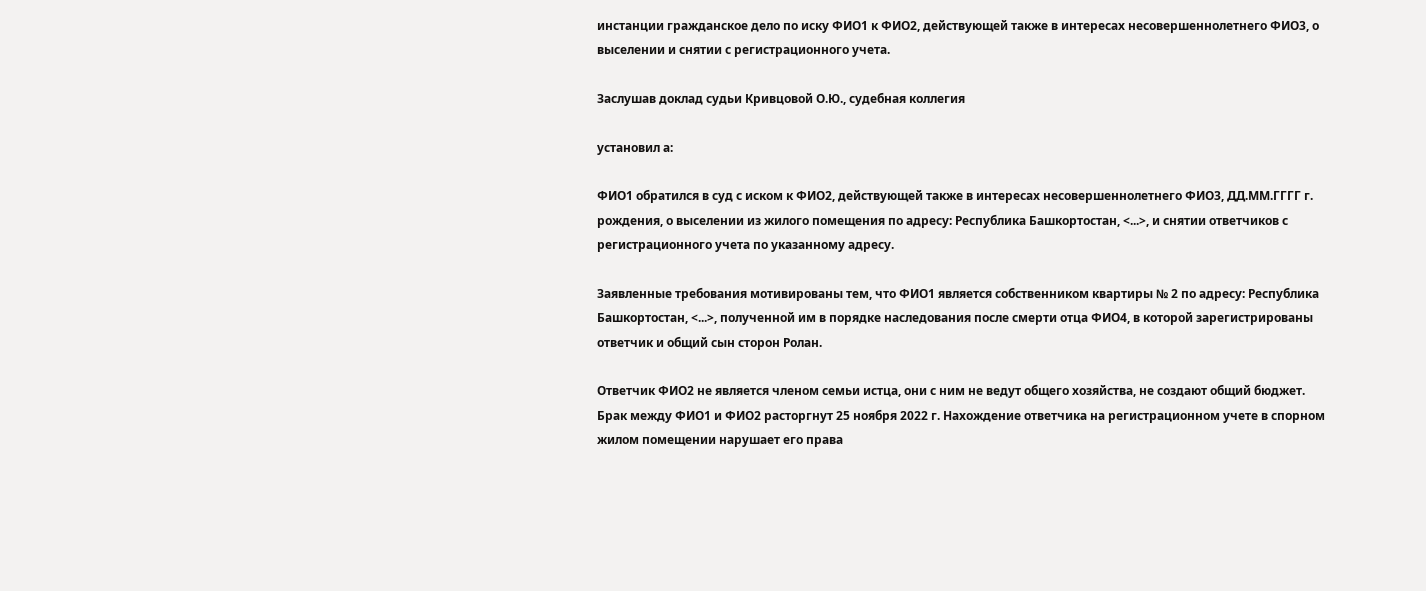инстанции гражданское дело по иску ФИО1 к ФИО2, действующей также в интересах несовершеннолетнего ФИО3, о выселении и снятии с регистрационного учета.

Заслушав доклад судьи Кривцовой О.Ю., судебная коллегия

установил а:

ФИО1 обратился в суд с иском к ФИО2, действующей также в интересах несовершеннолетнего ФИО3, ДД.ММ.ГГГГ г. рождения, о выселении из жилого помещения по адресу: Республика Башкортостан, <...>, и снятии ответчиков с регистрационного учета по указанному адресу.

Заявленные требования мотивированы тем, что ФИО1 является собственником квартиры № 2 по адресу: Республика Башкортостан, <...>, полученной им в порядке наследования после смерти отца ФИО4, в которой зарегистрированы ответчик и общий сын сторон Ролан.

Ответчик ФИО2 не является членом семьи истца, они с ним не ведут общего хозяйства, не создают общий бюджет. Брак между ФИО1 и ФИО2 расторгнут 25 ноября 2022 г. Нахождение ответчика на регистрационном учете в спорном жилом помещении нарушает его права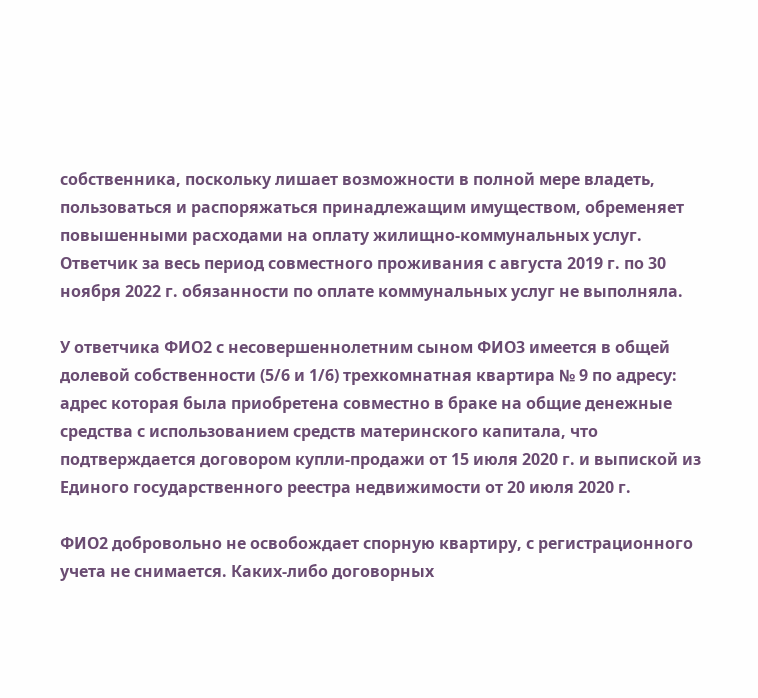собственника, поскольку лишает возможности в полной мере владеть, пользоваться и распоряжаться принадлежащим имуществом, обременяет повышенными расходами на оплату жилищно-коммунальных услуг. Ответчик за весь период совместного проживания с августа 2019 г. по 30 ноября 2022 г. обязанности по оплате коммунальных услуг не выполняла.

У ответчика ФИО2 с несовершеннолетним сыном ФИО3 имеется в общей долевой собственности (5/6 и 1/6) трехкомнатная квартира № 9 по адресу: адрес которая была приобретена совместно в браке на общие денежные средства с использованием средств материнского капитала, что подтверждается договором купли-продажи от 15 июля 2020 г. и выпиской из Единого государственного реестра недвижимости от 20 июля 2020 г.

ФИО2 добровольно не освобождает спорную квартиру, с регистрационного учета не снимается. Каких-либо договорных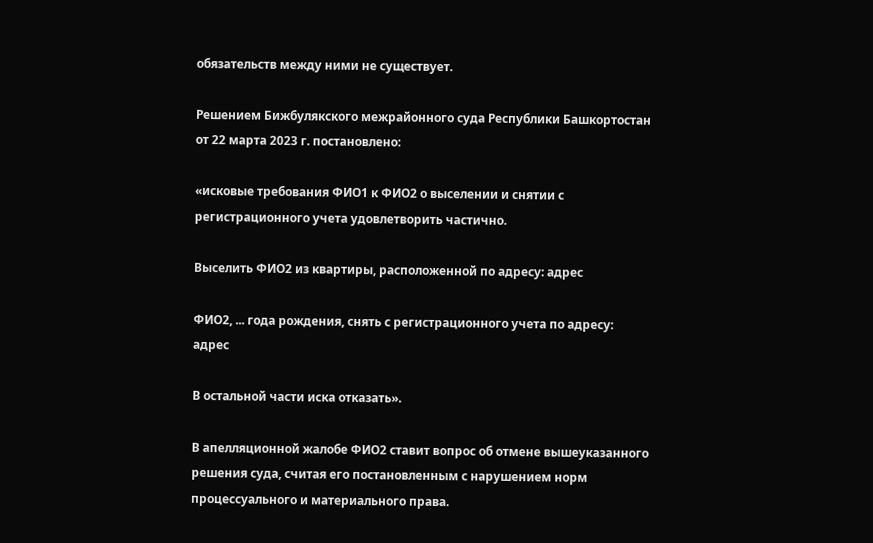обязательств между ними не существует.

Решением Бижбулякского межрайонного суда Республики Башкортостан от 22 марта 2023 г. постановлено:

«исковые требования ФИО1 к ФИО2 о выселении и снятии с регистрационного учета удовлетворить частично.

Выселить ФИО2 из квартиры, расположенной по адресу: адрес

ФИО2, ... года рождения, снять с регистрационного учета по адресу: адрес

В остальной части иска отказать».

В апелляционной жалобе ФИО2 ставит вопрос об отмене вышеуказанного решения суда, считая его постановленным с нарушением норм процессуального и материального права.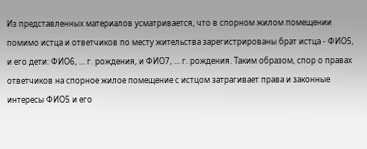Из представленных материалов усматривается, что в спорном жилом помещении помимо истца и ответчиков по месту жительства зарегистрированы брат истца - ФИО5, и его дети: ФИО6, ... г. рождения, и ФИО7, ... г. рождения. Таким образом, спор о правах ответчиков на спорное жилое помещение с истцом затрагивает права и законные интересы ФИО5 и его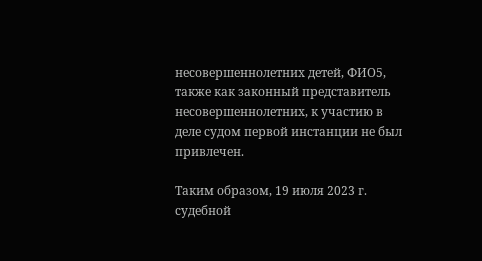несовершеннолетних детей, ФИО5, также как законный представитель несовершеннолетних, к участию в деле судом первой инстанции не был привлечен.

Таким образом, 19 июля 2023 г. судебной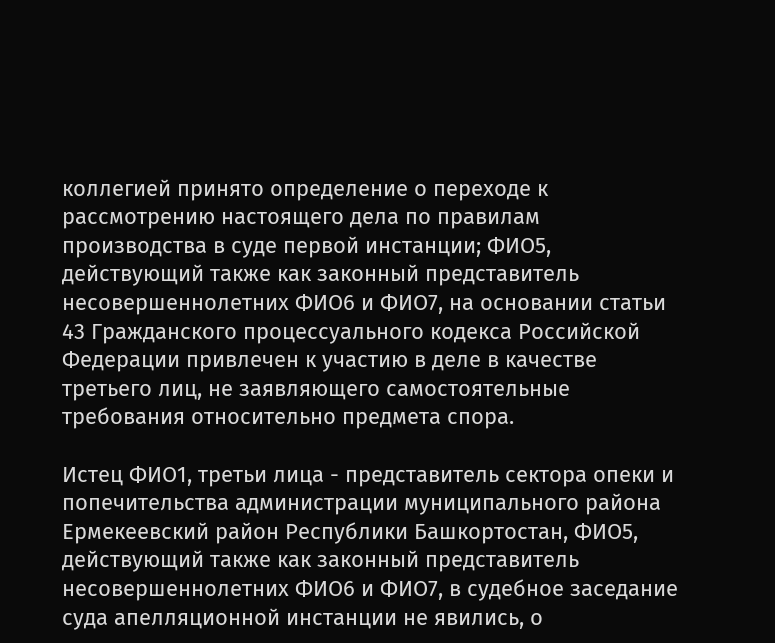коллегией принято определение о переходе к рассмотрению настоящего дела по правилам производства в суде первой инстанции; ФИО5, действующий также как законный представитель несовершеннолетних ФИО6 и ФИО7, на основании статьи 43 Гражданского процессуального кодекса Российской Федерации привлечен к участию в деле в качестве третьего лиц, не заявляющего самостоятельные требования относительно предмета спора.

Истец ФИО1, третьи лица - представитель сектора опеки и попечительства администрации муниципального района Ермекеевский район Республики Башкортостан, ФИО5, действующий также как законный представитель несовершеннолетних ФИО6 и ФИО7, в судебное заседание суда апелляционной инстанции не явились, о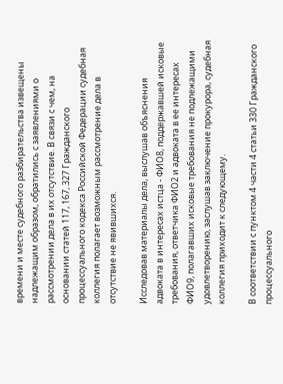времени и месте судебного разбирательства извещены надлежащим образом, обратились с заявлениями о рассмотрении дела в их отсутствие. В связи с чем, на основании статей 117, 167, 327 Гражданского процессуального кодекса Российской Федерации судебная коллегия полагает возможным рассмотрение дела в отсутствие не явившихся.

Исследовав материалы дела, выслушав объяснения адвоката в интересах истца - ФИО8, поддержавшей исковые требования, ответчика ФИО2 и адвоката в ее интересах ФИО9, полагавших исковые требования не подлежащими удовлетворению, заслушав заключение прокурора, судебная коллегия приходит к следующему.

В соответствии с пунктом 4 части 4 статьи 330 Гражданского процессуального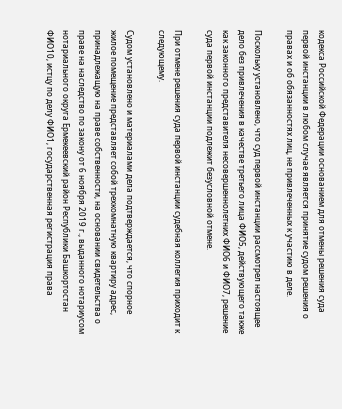кодекса Российской Федерации основанием для отмены решения суда первой инстанции в любом случае является принятие судом решения о правах и об обязанностях лиц, не привлеченных к участию в деле.

Поскольку установлено, что суд первой инстанции рассмотрел настоящее дело без привлечения в качестве третьего лица ФИО5, действующего также как законного представителя несовершеннолетних ФИО6 и ФИО7, решение суда первой инстанции подлежит безусловной отмене.

При отмене решения суда первой инстанции судебная коллегия приходит к следующему.

Судом установлено и материалами дела подтверждается, что спорное жилое помещение представляет собой трехкомнатную квартиру адрес, принадлежащую на праве собственности, на основании свидетельства о праве на наследство по закону от 6 ноября 2019 г., выданного нотариусом нотариального округа Ермекеевский район Республики Башкортостан ФИО10, истцу по делу ФИО1, государственная регистрация права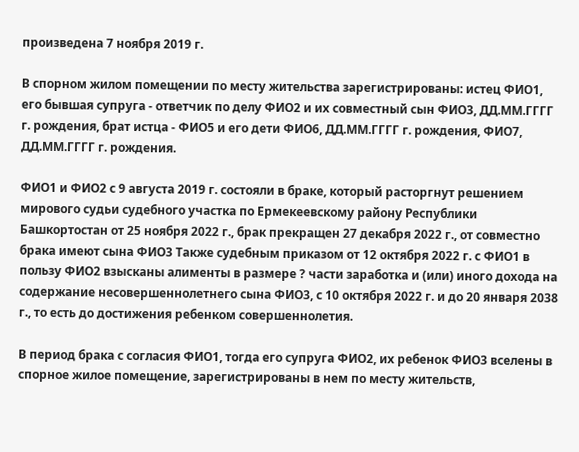произведена 7 ноября 2019 г.

В спорном жилом помещении по месту жительства зарегистрированы: истец ФИО1, его бывшая супруга - ответчик по делу ФИО2 и их совместный сын ФИО3, ДД.ММ.ГГГГ г. рождения, брат истца - ФИО5 и его дети ФИО6, ДД.ММ.ГГГГ г. рождения, ФИО7, ДД.ММ.ГГГГ г. рождения.

ФИО1 и ФИО2 с 9 августа 2019 г. состояли в браке, который расторгнут решением мирового судьи судебного участка по Ермекеевскому району Республики Башкортостан от 25 ноября 2022 г., брак прекращен 27 декабря 2022 г., от совместно брака имеют сына ФИО3 Также судебным приказом от 12 октября 2022 г. с ФИО1 в пользу ФИО2 взысканы алименты в размере ? части заработка и (или) иного дохода на содержание несовершеннолетнего сына ФИО3, с 10 октября 2022 г. и до 20 января 2038 г., то есть до достижения ребенком совершеннолетия.

В период брака с согласия ФИО1, тогда его супруга ФИО2, их ребенок ФИО3 вселены в спорное жилое помещение, зарегистрированы в нем по месту жительств,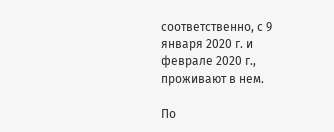соответственно, с 9 января 2020 г. и феврале 2020 г., проживают в нем.

По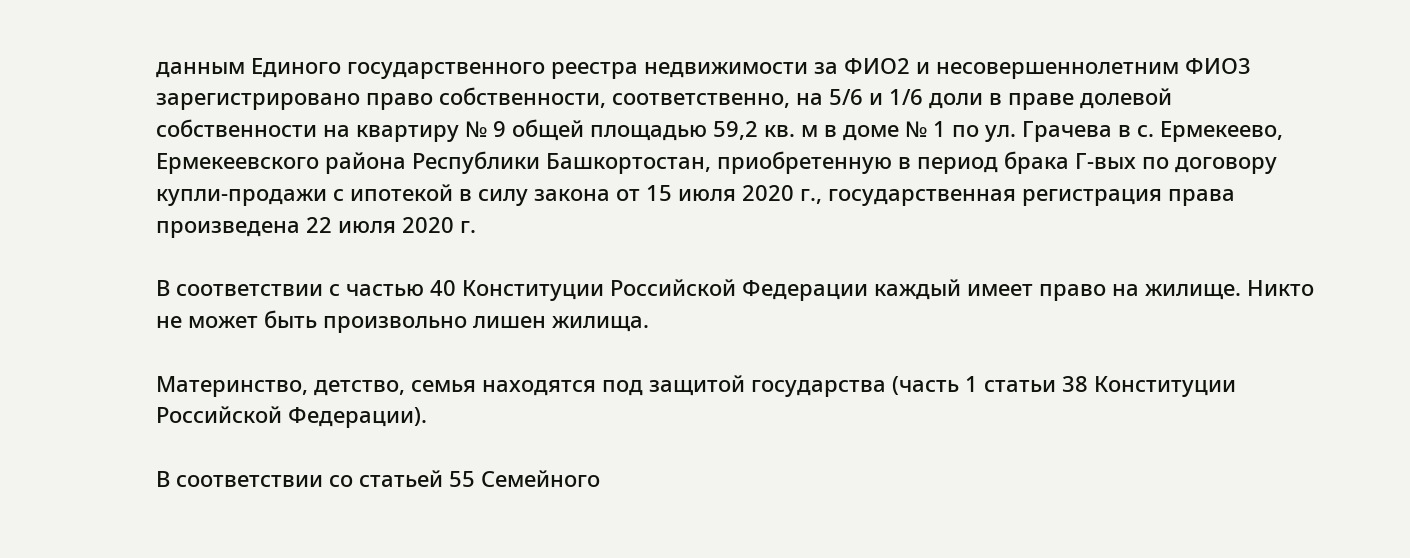данным Единого государственного реестра недвижимости за ФИО2 и несовершеннолетним ФИО3 зарегистрировано право собственности, соответственно, на 5/6 и 1/6 доли в праве долевой собственности на квартиру № 9 общей площадью 59,2 кв. м в доме № 1 по ул. Грачева в с. Ермекеево, Ермекеевского района Республики Башкортостан, приобретенную в период брака Г-вых по договору купли-продажи с ипотекой в силу закона от 15 июля 2020 г., государственная регистрация права произведена 22 июля 2020 г.

В соответствии с частью 40 Конституции Российской Федерации каждый имеет право на жилище. Никто не может быть произвольно лишен жилища.

Материнство, детство, семья находятся под защитой государства (часть 1 статьи 38 Конституции Российской Федерации).

В соответствии со статьей 55 Семейного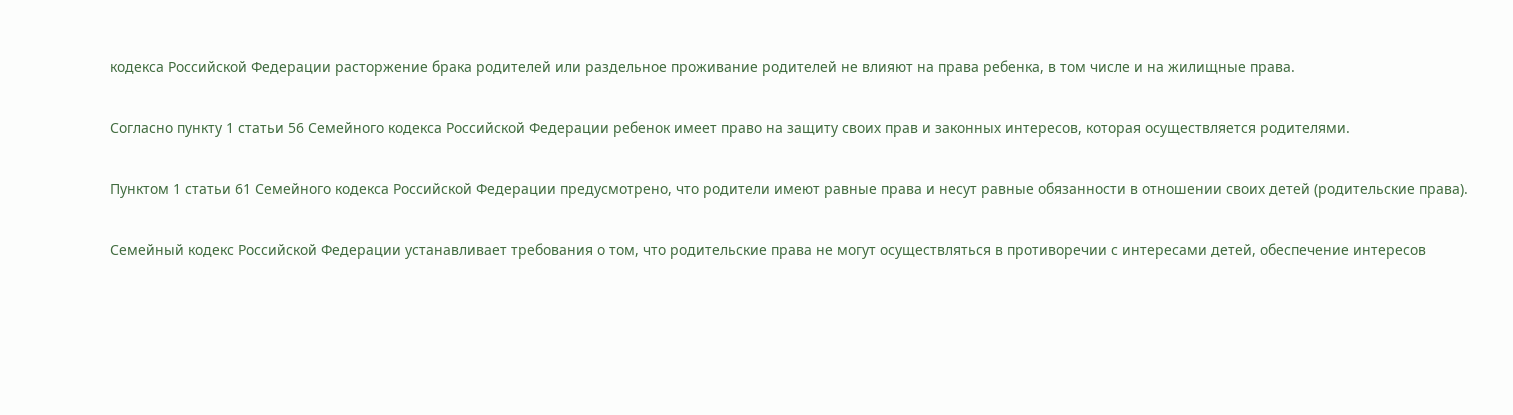кодекса Российской Федерации расторжение брака родителей или раздельное проживание родителей не влияют на права ребенка, в том числе и на жилищные права.

Согласно пункту 1 статьи 56 Семейного кодекса Российской Федерации ребенок имеет право на защиту своих прав и законных интересов, которая осуществляется родителями.

Пунктом 1 статьи 61 Семейного кодекса Российской Федерации предусмотрено, что родители имеют равные права и несут равные обязанности в отношении своих детей (родительские права).

Семейный кодекс Российской Федерации устанавливает требования о том, что родительские права не могут осуществляться в противоречии с интересами детей, обеспечение интересов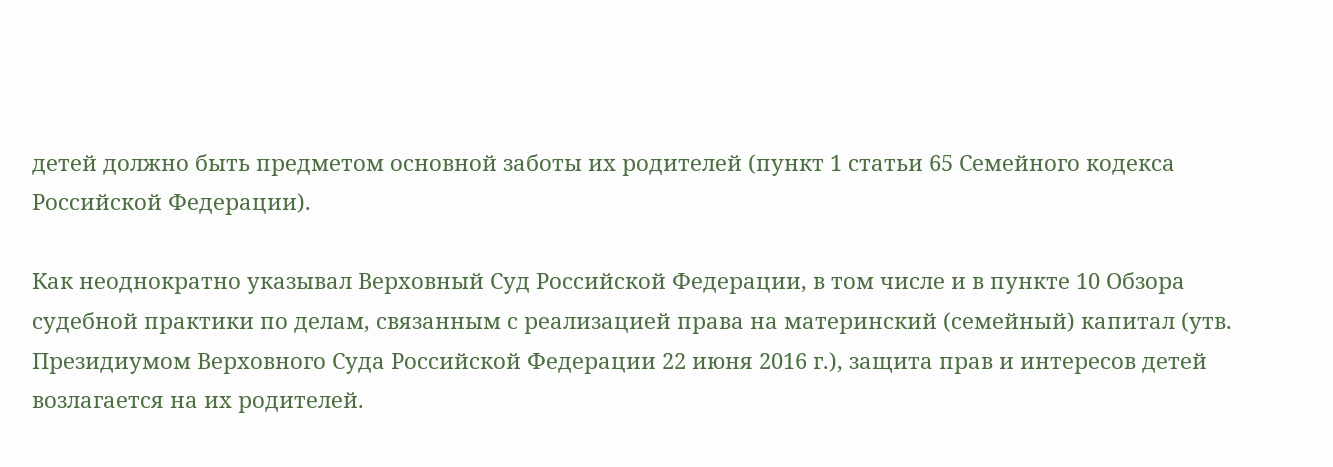детей должно быть предметом основной заботы их родителей (пункт 1 статьи 65 Семейного кодекса Российской Федерации).

Как неоднократно указывал Верховный Суд Российской Федерации, в том числе и в пункте 10 Обзора судебной практики по делам, связанным с реализацией права на материнский (семейный) капитал (утв. Президиумом Верховного Суда Российской Федерации 22 июня 2016 г.), защита прав и интересов детей возлагается на их родителей.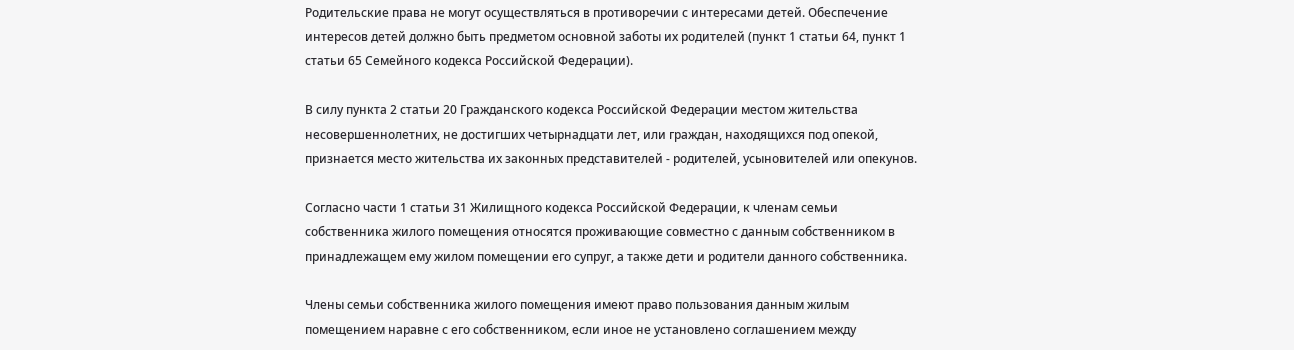Родительские права не могут осуществляться в противоречии с интересами детей. Обеспечение интересов детей должно быть предметом основной заботы их родителей (пункт 1 статьи 64, пункт 1 статьи 65 Семейного кодекса Российской Федерации).

В силу пункта 2 статьи 20 Гражданского кодекса Российской Федерации местом жительства несовершеннолетних, не достигших четырнадцати лет, или граждан, находящихся под опекой, признается место жительства их законных представителей - родителей, усыновителей или опекунов.

Согласно части 1 статьи 31 Жилищного кодекса Российской Федерации, к членам семьи собственника жилого помещения относятся проживающие совместно с данным собственником в принадлежащем ему жилом помещении его супруг, а также дети и родители данного собственника.

Члены семьи собственника жилого помещения имеют право пользования данным жилым помещением наравне с его собственником, если иное не установлено соглашением между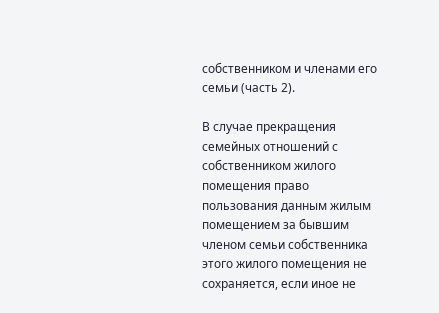собственником и членами его семьи (часть 2).

В случае прекращения семейных отношений с собственником жилого помещения право пользования данным жилым помещением за бывшим членом семьи собственника этого жилого помещения не сохраняется, если иное не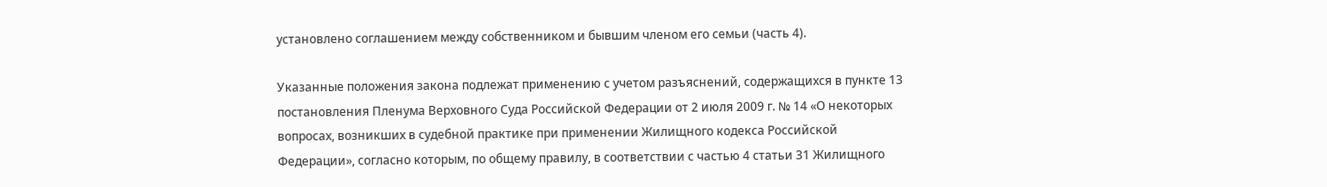установлено соглашением между собственником и бывшим членом его семьи (часть 4).

Указанные положения закона подлежат применению с учетом разъяснений, содержащихся в пункте 13 постановления Пленума Верховного Суда Российской Федерации от 2 июля 2009 г. № 14 «О некоторых вопросах, возникших в судебной практике при применении Жилищного кодекса Российской Федерации», согласно которым, по общему правилу, в соответствии с частью 4 статьи 31 Жилищного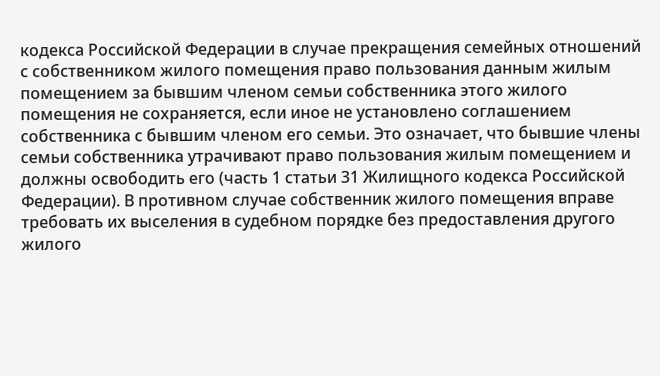кодекса Российской Федерации в случае прекращения семейных отношений с собственником жилого помещения право пользования данным жилым помещением за бывшим членом семьи собственника этого жилого помещения не сохраняется, если иное не установлено соглашением собственника с бывшим членом его семьи. Это означает, что бывшие члены семьи собственника утрачивают право пользования жилым помещением и должны освободить его (часть 1 статьи 31 Жилищного кодекса Российской Федерации). В противном случае собственник жилого помещения вправе требовать их выселения в судебном порядке без предоставления другого жилого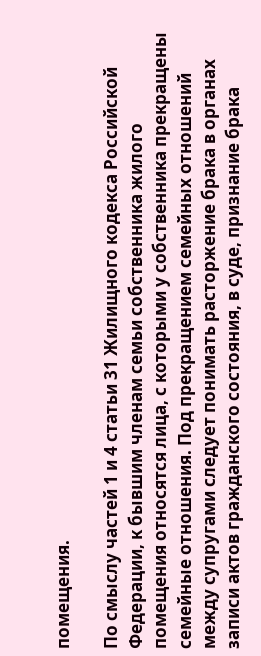помещения.

По смыслу частей 1 и 4 статьи 31 Жилищного кодекса Российской Федерации, к бывшим членам семьи собственника жилого помещения относятся лица, с которыми у собственника прекращены семейные отношения. Под прекращением семейных отношений между супругами следует понимать расторжение брака в органах записи актов гражданского состояния, в суде, признание брака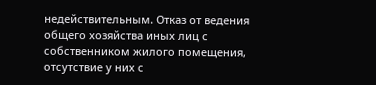недействительным. Отказ от ведения общего хозяйства иных лиц с собственником жилого помещения, отсутствие у них с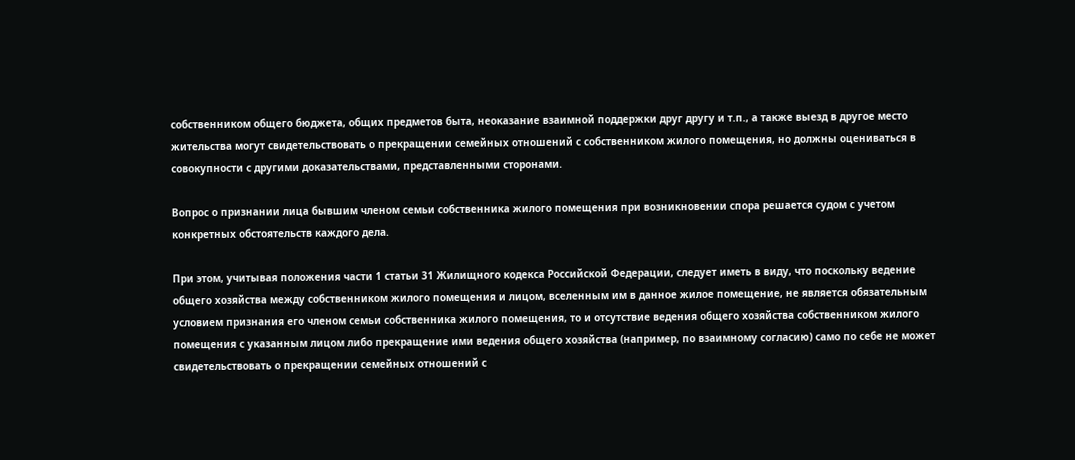собственником общего бюджета, общих предметов быта, неоказание взаимной поддержки друг другу и т.п., а также выезд в другое место жительства могут свидетельствовать о прекращении семейных отношений с собственником жилого помещения, но должны оцениваться в совокупности с другими доказательствами, представленными сторонами.

Вопрос о признании лица бывшим членом семьи собственника жилого помещения при возникновении спора решается судом с учетом конкретных обстоятельств каждого дела.

При этом, учитывая положения части 1 статьи 31 Жилищного кодекса Российской Федерации, следует иметь в виду, что поскольку ведение общего хозяйства между собственником жилого помещения и лицом, вселенным им в данное жилое помещение, не является обязательным условием признания его членом семьи собственника жилого помещения, то и отсутствие ведения общего хозяйства собственником жилого помещения с указанным лицом либо прекращение ими ведения общего хозяйства (например, по взаимному согласию) само по себе не может свидетельствовать о прекращении семейных отношений с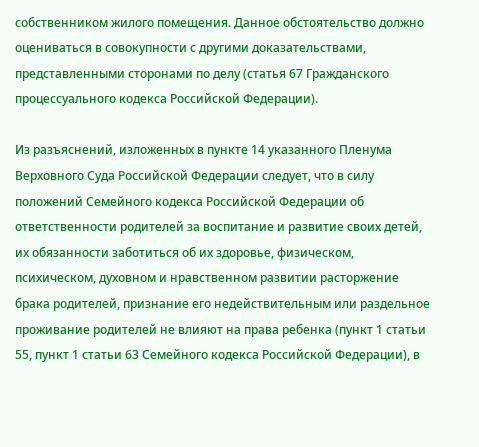собственником жилого помещения. Данное обстоятельство должно оцениваться в совокупности с другими доказательствами, представленными сторонами по делу (статья 67 Гражданского процессуального кодекса Российской Федерации).

Из разъяснений, изложенных в пункте 14 указанного Пленума Верховного Суда Российской Федерации следует, что в силу положений Семейного кодекса Российской Федерации об ответственности родителей за воспитание и развитие своих детей, их обязанности заботиться об их здоровье, физическом, психическом, духовном и нравственном развитии расторжение брака родителей, признание его недействительным или раздельное проживание родителей не влияют на права ребенка (пункт 1 статьи 55, пункт 1 статьи 63 Семейного кодекса Российской Федерации), в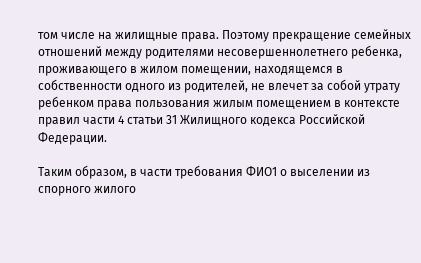том числе на жилищные права. Поэтому прекращение семейных отношений между родителями несовершеннолетнего ребенка, проживающего в жилом помещении, находящемся в собственности одного из родителей, не влечет за собой утрату ребенком права пользования жилым помещением в контексте правил части 4 статьи 31 Жилищного кодекса Российской Федерации.

Таким образом, в части требования ФИО1 о выселении из спорного жилого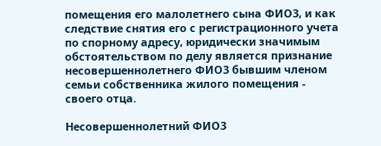помещения его малолетнего сына ФИО3, и как следствие снятия его с регистрационного учета по спорному адресу, юридически значимым обстоятельством по делу является признание несовершеннолетнего ФИО3 бывшим членом семьи собственника жилого помещения - своего отца.

Несовершеннолетний ФИО3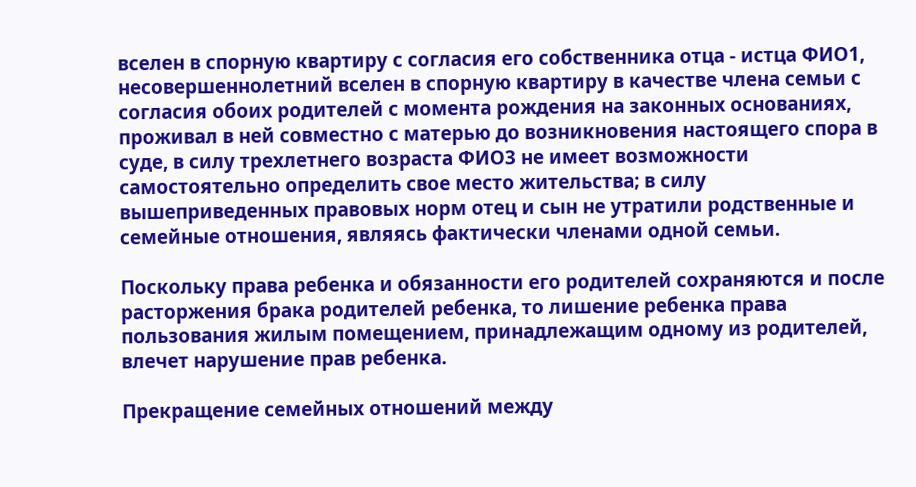вселен в спорную квартиру с согласия его собственника отца - истца ФИО1, несовершеннолетний вселен в спорную квартиру в качестве члена семьи с согласия обоих родителей с момента рождения на законных основаниях, проживал в ней совместно с матерью до возникновения настоящего спора в суде, в силу трехлетнего возраста ФИО3 не имеет возможности самостоятельно определить свое место жительства; в силу вышеприведенных правовых норм отец и сын не утратили родственные и семейные отношения, являясь фактически членами одной семьи.

Поскольку права ребенка и обязанности его родителей сохраняются и после расторжения брака родителей ребенка, то лишение ребенка права пользования жилым помещением, принадлежащим одному из родителей, влечет нарушение прав ребенка.

Прекращение семейных отношений между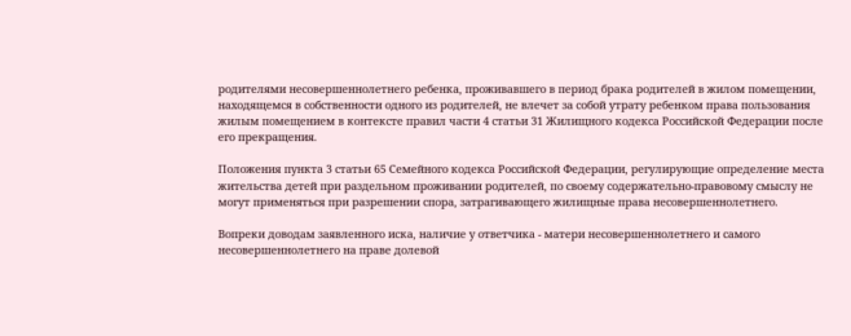родителями несовершеннолетнего ребенка, проживавшего в период брака родителей в жилом помещении, находящемся в собственности одного из родителей, не влечет за собой утрату ребенком права пользования жилым помещением в контексте правил части 4 статьи 31 Жилищного кодекса Российской Федерации после его прекращения.

Положения пункта 3 статьи 65 Семейного кодекса Российской Федерации, регулирующие определение места жительства детей при раздельном проживании родителей, по своему содержательно-правовому смыслу не могут применяться при разрешении спора, затрагивающего жилищные права несовершеннолетнего.

Вопреки доводам заявленного иска, наличие у ответчика - матери несовершеннолетнего и самого несовершеннолетнего на праве долевой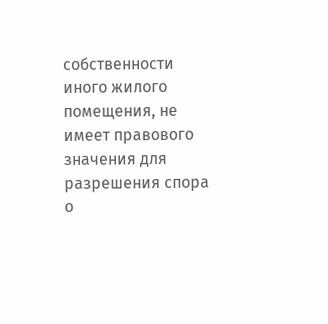собственности иного жилого помещения, не имеет правового значения для разрешения спора о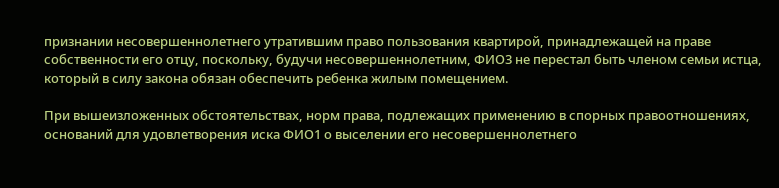признании несовершеннолетнего утратившим право пользования квартирой, принадлежащей на праве собственности его отцу, поскольку, будучи несовершеннолетним, ФИО3 не перестал быть членом семьи истца, который в силу закона обязан обеспечить ребенка жилым помещением.

При вышеизложенных обстоятельствах, норм права, подлежащих применению в спорных правоотношениях, оснований для удовлетворения иска ФИО1 о выселении его несовершеннолетнего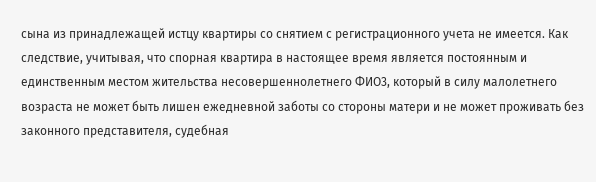сына из принадлежащей истцу квартиры со снятием с регистрационного учета не имеется. Как следствие, учитывая, что спорная квартира в настоящее время является постоянным и единственным местом жительства несовершеннолетнего ФИО3, который в силу малолетнего возраста не может быть лишен ежедневной заботы со стороны матери и не может проживать без законного представителя, судебная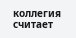коллегия считает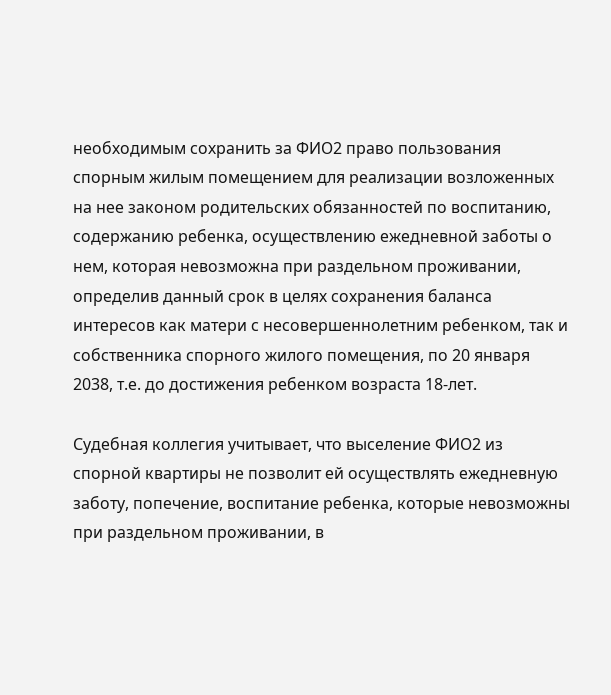необходимым сохранить за ФИО2 право пользования спорным жилым помещением для реализации возложенных на нее законом родительских обязанностей по воспитанию, содержанию ребенка, осуществлению ежедневной заботы о нем, которая невозможна при раздельном проживании, определив данный срок в целях сохранения баланса интересов как матери с несовершеннолетним ребенком, так и собственника спорного жилого помещения, по 20 января 2038, т.е. до достижения ребенком возраста 18-лет.

Судебная коллегия учитывает, что выселение ФИО2 из спорной квартиры не позволит ей осуществлять ежедневную заботу, попечение, воспитание ребенка, которые невозможны при раздельном проживании, в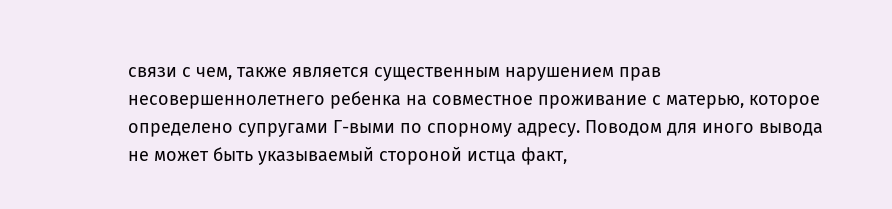связи с чем, также является существенным нарушением прав несовершеннолетнего ребенка на совместное проживание с матерью, которое определено супругами Г-выми по спорному адресу. Поводом для иного вывода не может быть указываемый стороной истца факт,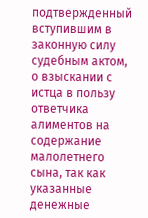подтвержденный вступившим в законную силу судебным актом, о взыскании с истца в пользу ответчика алиментов на содержание малолетнего сына, так как указанные денежные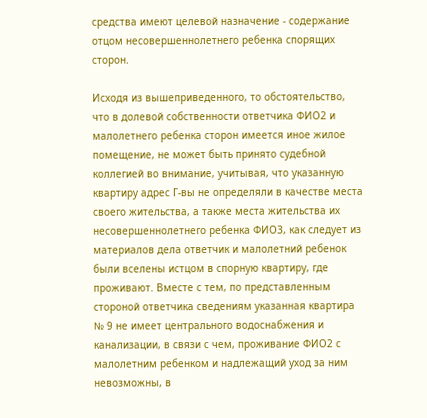средства имеют целевой назначение - содержание отцом несовершеннолетнего ребенка спорящих сторон.

Исходя из вышеприведенного, то обстоятельство, что в долевой собственности ответчика ФИО2 и малолетнего ребенка сторон имеется иное жилое помещение, не может быть принято судебной коллегией во внимание, учитывая, что указанную квартиру адрес Г-вы не определяли в качестве места своего жительства, а также места жительства их несовершеннолетнего ребенка ФИО3, как следует из материалов дела ответчик и малолетний ребенок были вселены истцом в спорную квартиру, где проживают. Вместе с тем, по представленным стороной ответчика сведениям указанная квартира № 9 не имеет центрального водоснабжения и канализации, в связи с чем, проживание ФИО2 с малолетним ребенком и надлежащий уход за ним невозможны, в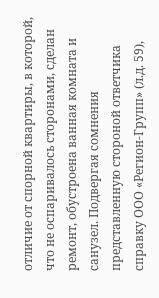отличие от спорной квартиры, в которой, что не оспаривалось сторонами, сделан ремонт, обустроена ванная комната и санузел. Подвергая сомнения представленную стороной ответчика справку ООО «Регион-Групп» (л.д. 59),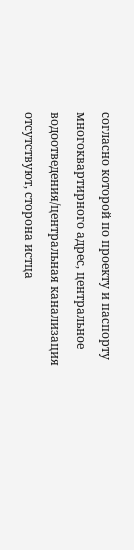согласно которой по проекту и паспорту многоквартирного адрес, центральное водоотведения/центральная канализация отсутствуют, сторона истца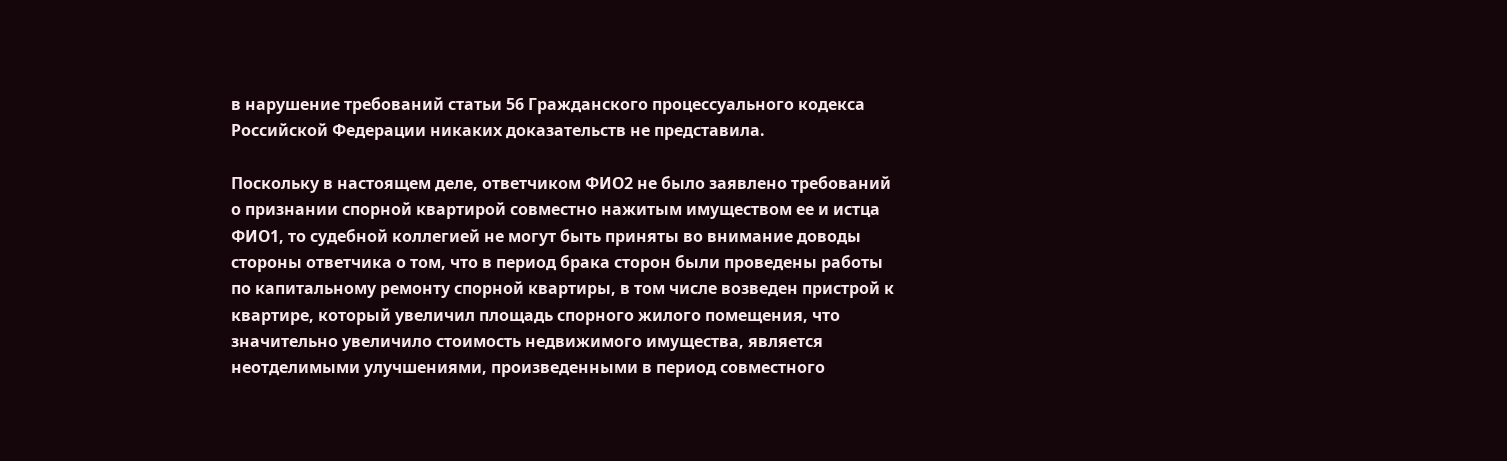в нарушение требований статьи 56 Гражданского процессуального кодекса Российской Федерации никаких доказательств не представила.

Поскольку в настоящем деле, ответчиком ФИО2 не было заявлено требований о признании спорной квартирой совместно нажитым имуществом ее и истца ФИО1, то судебной коллегией не могут быть приняты во внимание доводы стороны ответчика о том, что в период брака сторон были проведены работы по капитальному ремонту спорной квартиры, в том числе возведен пристрой к квартире, который увеличил площадь спорного жилого помещения, что значительно увеличило стоимость недвижимого имущества, является неотделимыми улучшениями, произведенными в период совместного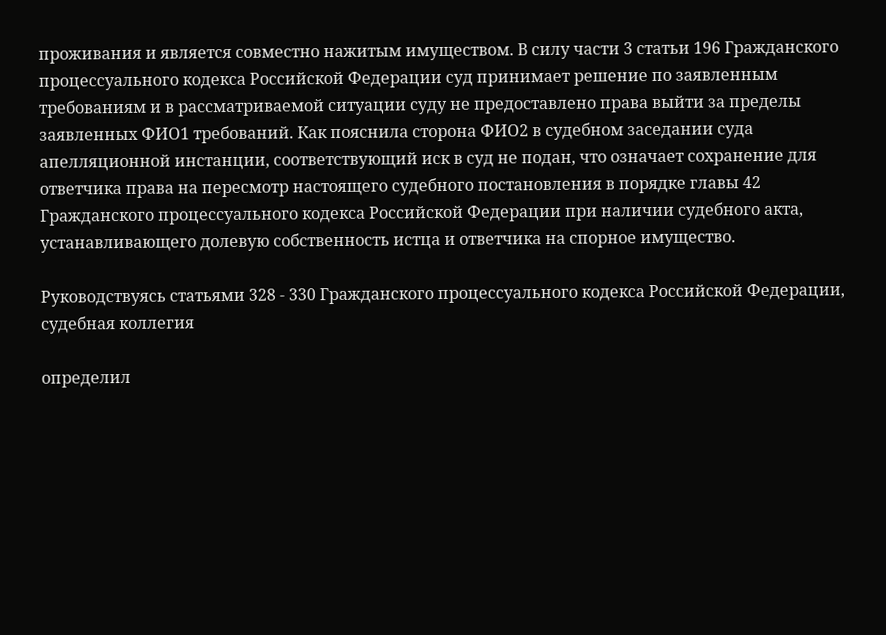проживания и является совместно нажитым имуществом. В силу части 3 статьи 196 Гражданского процессуального кодекса Российской Федерации суд принимает решение по заявленным требованиям и в рассматриваемой ситуации суду не предоставлено права выйти за пределы заявленных ФИО1 требований. Как пояснила сторона ФИО2 в судебном заседании суда апелляционной инстанции, соответствующий иск в суд не подан, что означает сохранение для ответчика права на пересмотр настоящего судебного постановления в порядке главы 42 Гражданского процессуального кодекса Российской Федерации при наличии судебного акта, устанавливающего долевую собственность истца и ответчика на спорное имущество.

Руководствуясь статьями 328 - 330 Гражданского процессуального кодекса Российской Федерации, судебная коллегия

определил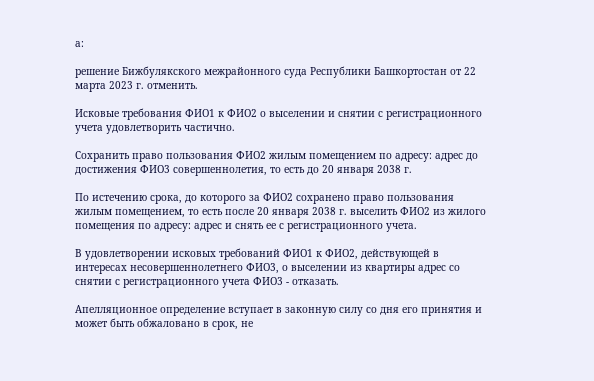а:

решение Бижбулякского межрайонного суда Республики Башкортостан от 22 марта 2023 г. отменить.

Исковые требования ФИО1 к ФИО2 о выселении и снятии с регистрационного учета удовлетворить частично.

Сохранить право пользования ФИО2 жилым помещением по адресу: адрес до достижения ФИО3 совершеннолетия, то есть до 20 января 2038 г.

По истечению срока, до которого за ФИО2 сохранено право пользования жилым помещением, то есть после 20 января 2038 г. выселить ФИО2 из жилого помещения по адресу: адрес и снять ее с регистрационного учета.

В удовлетворении исковых требований ФИО1 к ФИО2, действующей в интересах несовершеннолетнего ФИО3, о выселении из квартиры адрес со снятии с регистрационного учета ФИО3 - отказать.

Апелляционное определение вступает в законную силу со дня его принятия и может быть обжаловано в срок, не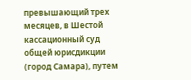превышающий трех месяцев, в Шестой кассационный суд общей юрисдикции (город Самара), путем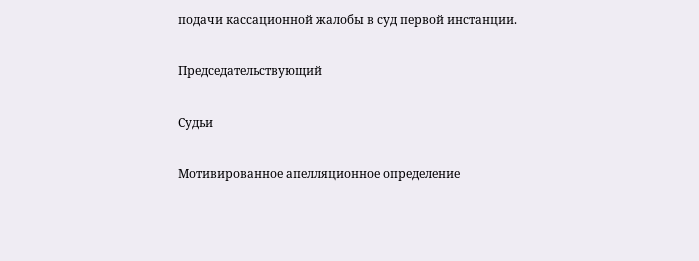подачи кассационной жалобы в суд первой инстанции.

Председательствующий

Судьи

Мотивированное апелляционное определение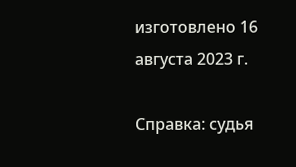изготовлено 16 августа 2023 г.

Справка: судья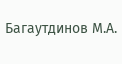Багаутдинов М.А.